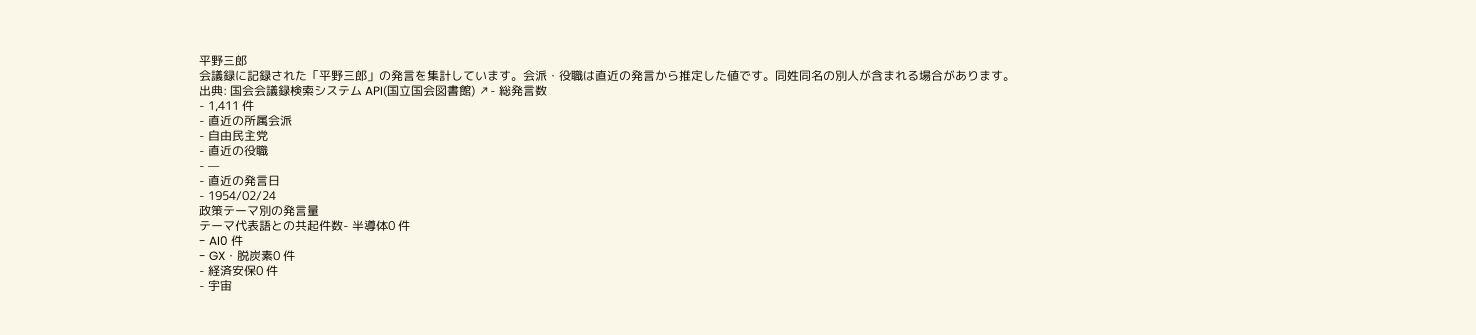平野三郎
会議録に記録された「平野三郎」の発言を集計しています。会派・役職は直近の発言から推定した値です。同姓同名の別人が含まれる場合があります。
出典: 国会会議録検索システム API(国立国会図書館) ↗- 総発言数
- 1,411 件
- 直近の所属会派
- 自由民主党
- 直近の役職
- —
- 直近の発言日
- 1954/02/24
政策テーマ別の発言量
テーマ代表語との共起件数- 半導体0 件
- AI0 件
- GX・脱炭素0 件
- 経済安保0 件
- 宇宙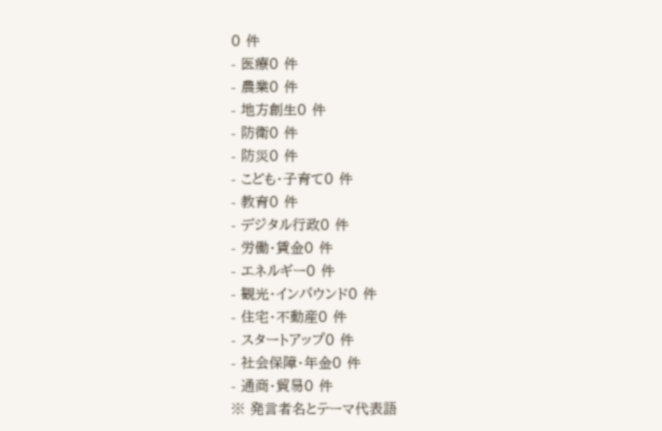0 件
- 医療0 件
- 農業0 件
- 地方創生0 件
- 防衛0 件
- 防災0 件
- こども・子育て0 件
- 教育0 件
- デジタル行政0 件
- 労働・賃金0 件
- エネルギー0 件
- 観光・インバウンド0 件
- 住宅・不動産0 件
- スタートアップ0 件
- 社会保障・年金0 件
- 通商・貿易0 件
※ 発言者名とテーマ代表語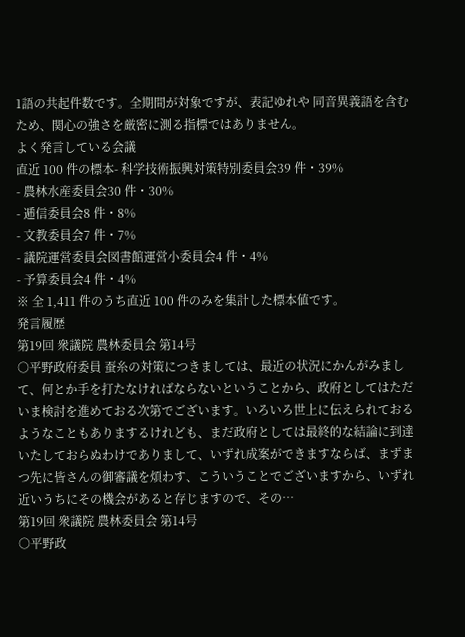1語の共起件数です。全期間が対象ですが、表記ゆれや 同音異義語を含むため、関心の強さを厳密に測る指標ではありません。
よく発言している会議
直近 100 件の標本- 科学技術振興対策特別委員会39 件・39%
- 農林水産委員会30 件・30%
- 逓信委員会8 件・8%
- 文教委員会7 件・7%
- 議院運営委員会図書館運営小委員会4 件・4%
- 予算委員会4 件・4%
※ 全 1,411 件のうち直近 100 件のみを集計した標本値です。
発言履歴
第19回 衆議院 農林委員会 第14号
○平野政府委員 蚕糸の対策につきましては、最近の状況にかんがみまして、何とか手を打たなければならないということから、政府としてはただいま検討を進めておる次第でございます。いろいろ世上に伝えられておるようなこともありまするけれども、まだ政府としては最終的な結論に到達いたしておらぬわけでありまして、いずれ成案ができますならば、まずまつ先に皆さんの御審議を煩わす、こういうことでございますから、いずれ近いうちにその機会があると存じますので、その…
第19回 衆議院 農林委員会 第14号
○平野政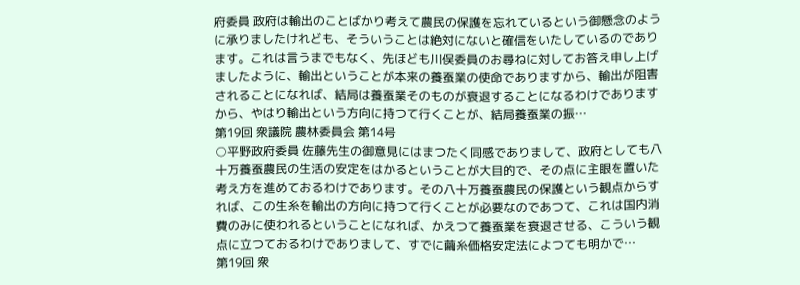府委員 政府は輸出のことばかり考えて農民の保護を忘れているという御懸念のように承りましたけれども、そういうことは絶対にないと確信をいたしているのであります。これは言うまでもなく、先ほども川俣委員のお尋ねに対してお答え申し上げましたように、輸出ということが本来の養蚕業の使命でありますから、輸出が阻害されることになれば、結局は養蚕業そのものが衰退することになるわけでありますから、やはり輸出という方向に持つて行くことが、結局養蚕業の振…
第19回 衆議院 農林委員会 第14号
○平野政府委員 佐藤先生の御意見にはまつたく同感でありまして、政府としても八十万養蚕農民の生活の安定をはかるということが大目的で、その点に主眼を置いた考え方を進めておるわけであります。その八十万養蚕農民の保護という観点からすれば、この生糸を輸出の方向に持つて行くことが必要なのであつて、これは国内消費のみに使われるということになれば、かえつて養蚕業を衰退させる、こういう観点に立つておるわけでありまして、すでに繭糸価格安定法によつても明かで…
第19回 衆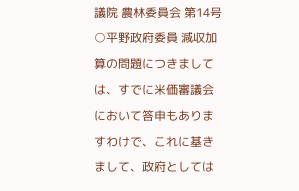議院 農林委員会 第14号
○平野政府委員 減収加算の問題につきましては、すでに米価審議会において答申もありますわけで、これに基きまして、政府としては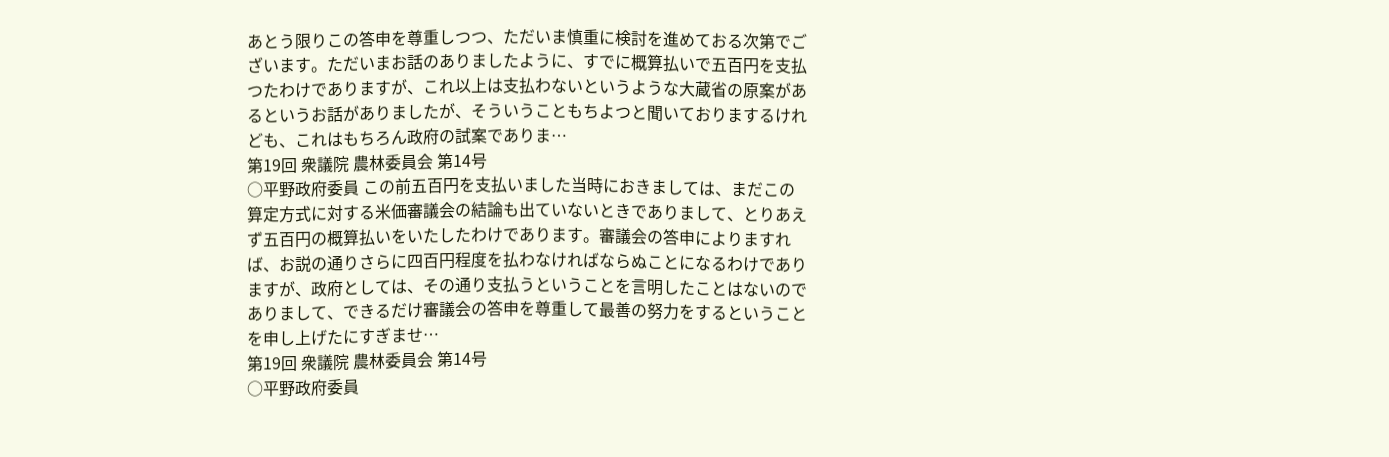あとう限りこの答申を尊重しつつ、ただいま慎重に検討を進めておる次第でございます。ただいまお話のありましたように、すでに概算払いで五百円を支払つたわけでありますが、これ以上は支払わないというような大蔵省の原案があるというお話がありましたが、そういうこともちよつと聞いておりまするけれども、これはもちろん政府の試案でありま…
第19回 衆議院 農林委員会 第14号
○平野政府委員 この前五百円を支払いました当時におきましては、まだこの算定方式に対する米価審議会の結論も出ていないときでありまして、とりあえず五百円の概算払いをいたしたわけであります。審議会の答申によりますれば、お説の通りさらに四百円程度を払わなければならぬことになるわけでありますが、政府としては、その通り支払うということを言明したことはないのでありまして、できるだけ審議会の答申を尊重して最善の努力をするということを申し上げたにすぎませ…
第19回 衆議院 農林委員会 第14号
○平野政府委員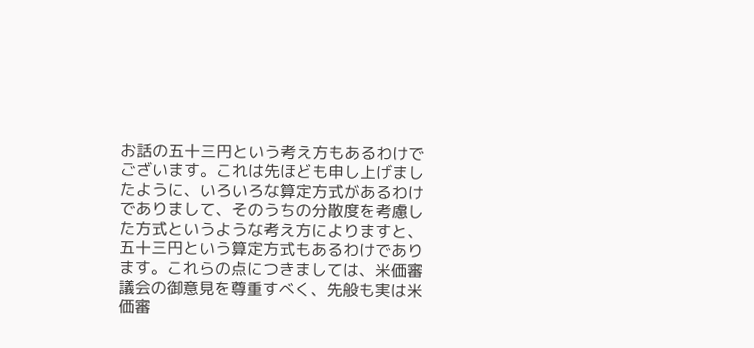お話の五十三円という考え方もあるわけでございます。これは先ほども申し上げましたように、いろいろな算定方式があるわけでありまして、そのうちの分散度を考慮した方式というような考え方によりますと、五十三円という算定方式もあるわけであります。これらの点につきましては、米価審議会の御意見を尊重すべく、先般も実は米価審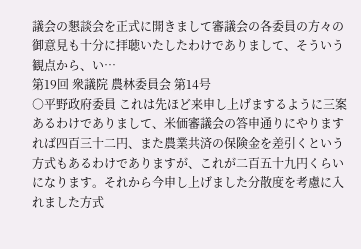議会の懇談会を正式に開きまして審議会の各委員の方々の御意見も十分に拝聴いたしたわけでありまして、そういう観点から、い…
第19回 衆議院 農林委員会 第14号
○平野政府委員 これは先ほど来申し上げまするように三案あるわけでありまして、米価審議会の答申通りにやりますれば四百三十二円、また農業共済の保険金を差引くという方式もあるわけでありますが、これが二百五十九円くらいになります。それから今申し上げました分散度を考慮に入れました方式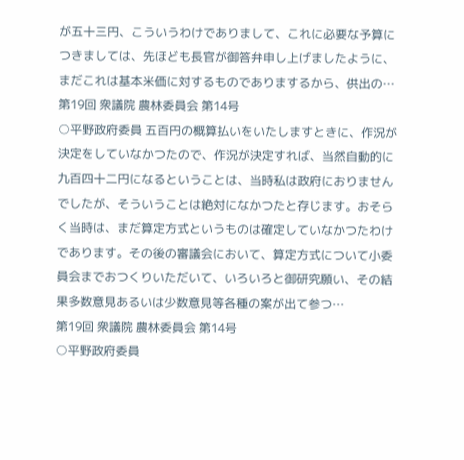が五十三円、こういうわけでありまして、これに必要な予算につきましては、先ほども長官が御答弁申し上げましたように、まだこれは基本米価に対するものでありまするから、供出の…
第19回 衆議院 農林委員会 第14号
○平野政府委員 五百円の概算払いをいたしますときに、作況が決定をしていなかつたので、作況が決定すれば、当然自動的に九百四十二円になるということは、当時私は政府におりませんでしたが、そういうことは絶対になかつたと存じます。おそらく当時は、まだ算定方式というものは確定していなかつたわけであります。その後の審議会において、算定方式について小委員会までおつくりいただいて、いろいろと御研究願い、その結果多数意見あるいは少数意見等各種の案が出て参つ…
第19回 衆議院 農林委員会 第14号
○平野政府委員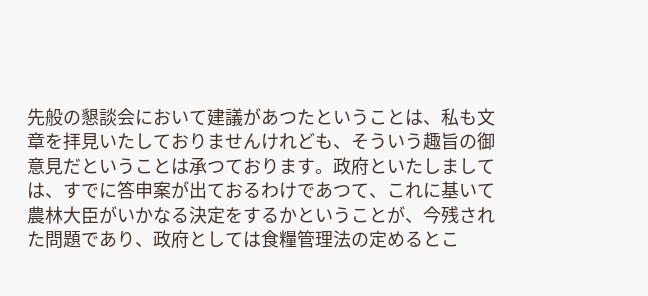先般の懇談会において建議があつたということは、私も文章を拝見いたしておりませんけれども、そういう趣旨の御意見だということは承つております。政府といたしましては、すでに答申案が出ておるわけであつて、これに基いて農林大臣がいかなる決定をするかということが、今残された問題であり、政府としては食糧管理法の定めるとこ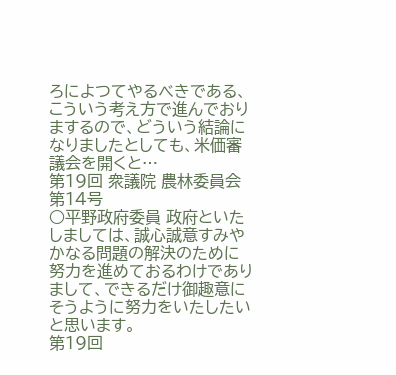ろによつてやるべきである、こういう考え方で進んでおりまするので、どういう結論になりましたとしても、米価審議会を開くと…
第19回 衆議院 農林委員会 第14号
○平野政府委員 政府といたしましては、誠心誠意すみやかなる問題の解決のために努力を進めておるわけでありまして、できるだけ御趣意にそうように努力をいたしたいと思います。
第19回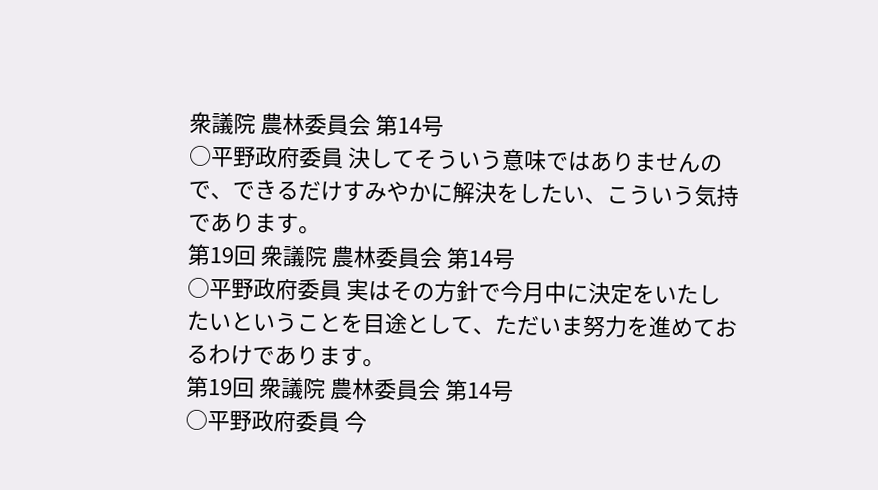衆議院 農林委員会 第14号
○平野政府委員 決してそういう意味ではありませんので、できるだけすみやかに解決をしたい、こういう気持であります。
第19回 衆議院 農林委員会 第14号
○平野政府委員 実はその方針で今月中に決定をいたしたいということを目途として、ただいま努力を進めておるわけであります。
第19回 衆議院 農林委員会 第14号
○平野政府委員 今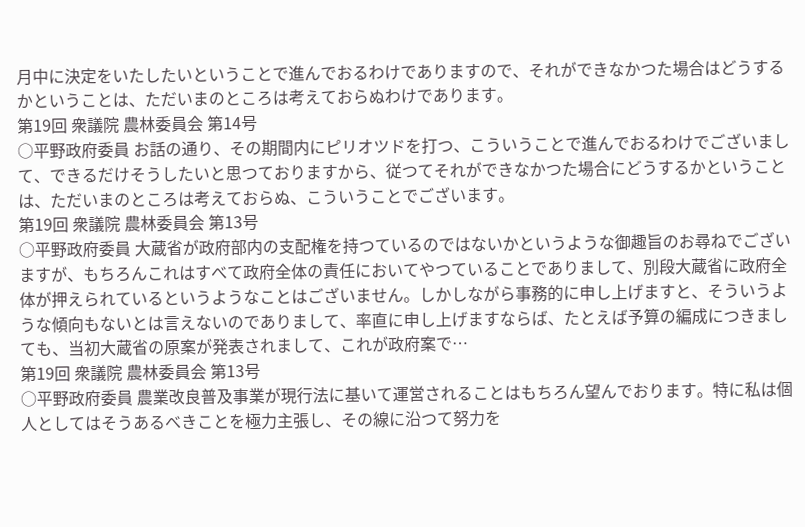月中に決定をいたしたいということで進んでおるわけでありますので、それができなかつた場合はどうするかということは、ただいまのところは考えておらぬわけであります。
第19回 衆議院 農林委員会 第14号
○平野政府委員 お話の通り、その期間内にピリオツドを打つ、こういうことで進んでおるわけでございまして、できるだけそうしたいと思つておりますから、従つてそれができなかつた場合にどうするかということは、ただいまのところは考えておらぬ、こういうことでございます。
第19回 衆議院 農林委員会 第13号
○平野政府委員 大蔵省が政府部内の支配権を持つているのではないかというような御趣旨のお尋ねでございますが、もちろんこれはすべて政府全体の責任においてやつていることでありまして、別段大蔵省に政府全体が押えられているというようなことはございません。しかしながら事務的に申し上げますと、そういうような傾向もないとは言えないのでありまして、率直に申し上げますならば、たとえば予算の編成につきましても、当初大蔵省の原案が発表されまして、これが政府案で…
第19回 衆議院 農林委員会 第13号
○平野政府委員 農業改良普及事業が現行法に基いて運営されることはもちろん望んでおります。特に私は個人としてはそうあるべきことを極力主張し、その線に沿つて努力を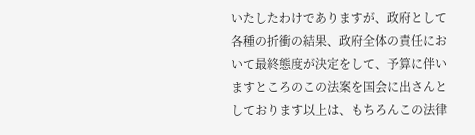いたしたわけでありますが、政府として各種の折衝の結果、政府全体の責任において最終態度が決定をして、予算に伴いますところのこの法案を国会に出さんとしております以上は、もちろんこの法律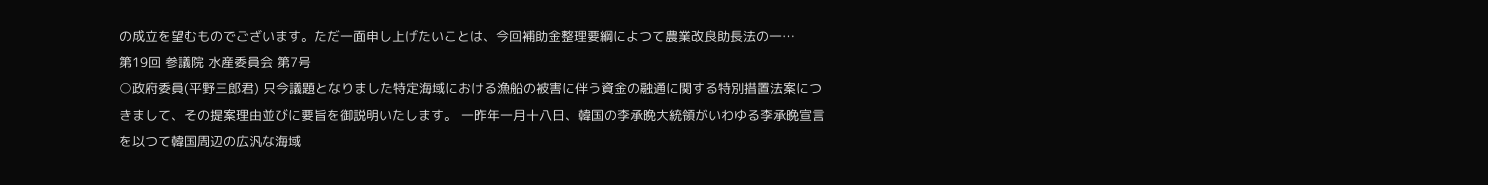の成立を望むものでございます。ただ一面申し上げたいことは、今回補助金整理要綱によつて農業改良助長法の一…
第19回 参議院 水産委員会 第7号
○政府委員(平野三郎君) 只今議題となりました特定海域における漁船の被害に伴う資金の融通に関する特別措置法案につきまして、その提案理由並びに要旨を御説明いたします。 一昨年一月十八日、韓国の李承晩大統領がいわゆる李承晩宣言を以つて韓国周辺の広汎な海域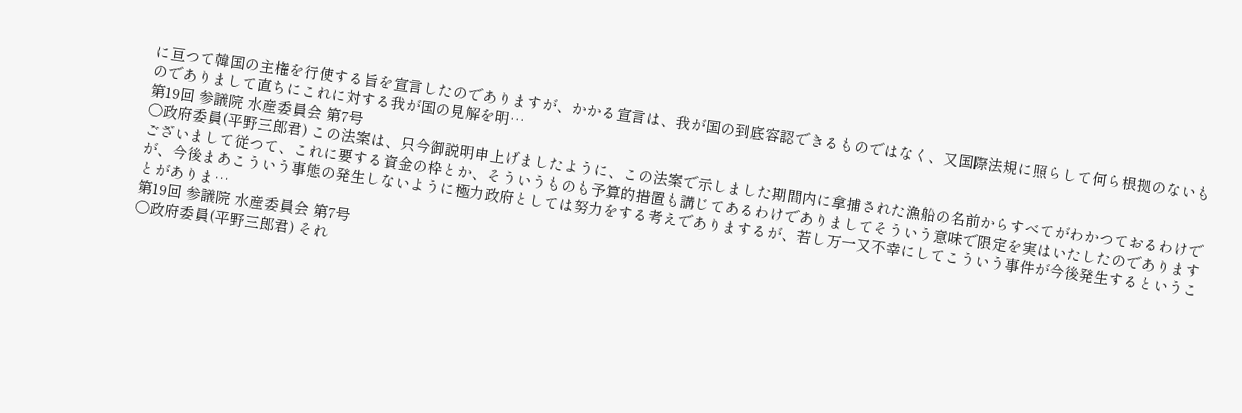に亘つて韓国の主権を行使する旨を宣言したのでありますが、かかる宣言は、我が国の到底容認できるものではなく、又国際法規に照らして何ら根拠のないものでありまして直ちにこれに対する我が国の見解を明…
第19回 参議院 水産委員会 第7号
○政府委員(平野三郎君) この法案は、只今御説明申上げましたように、この法案で示しました期間内に拿捕された漁船の名前からすべてがわかつておるわけでございまして従つて、これに要する資金の枠とか、そういうものも予算的措置も講じてあるわけでありましてそういう意味で限定を実はいたしたのでありますが、今後まあこういう事態の発生しないように極力政府としては努力をする考えでありまするが、若し万一又不幸にしてこういう事件が今後発生するということがありま…
第19回 参議院 水産委員会 第7号
○政府委員(平野三郎君) それ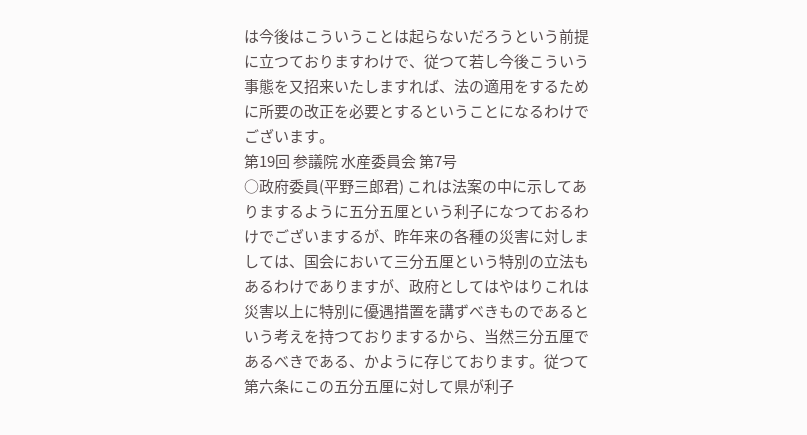は今後はこういうことは起らないだろうという前提に立つておりますわけで、従つて若し今後こういう事態を又招来いたしますれば、法の適用をするために所要の改正を必要とするということになるわけでございます。
第19回 参議院 水産委員会 第7号
○政府委員(平野三郎君) これは法案の中に示してありまするように五分五厘という利子になつておるわけでございまするが、昨年来の各種の災害に対しましては、国会において三分五厘という特別の立法もあるわけでありますが、政府としてはやはりこれは災害以上に特別に優遇措置を講ずべきものであるという考えを持つておりまするから、当然三分五厘であるべきである、かように存じております。従つて第六条にこの五分五厘に対して県が利子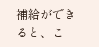補給ができると、こ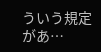ういう規定があ…